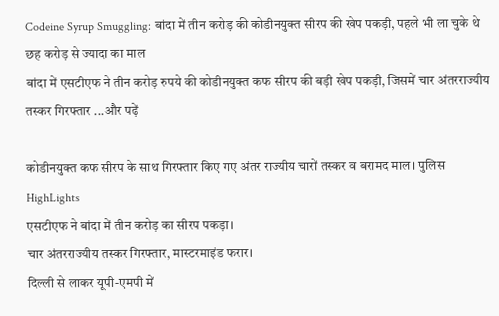Codeine Syrup Smuggling: बांदा में तीन करोड़ की कोडीनयुक्त सीरप की खेप पकड़ी, पहले भी ला चुके थे छह करोड़ से ज्यादा का माल
बांदा में एसटीएफ ने तीन करोड़ रुपये की कोडीनयुक्त कफ सीरप की बड़ी खेप पकड़ी, जिसमें चार अंतरराज्यीय तस्कर गिरफ्तार ...और पढ़ें

कोडीनयुक्त कफ सीरप के साथ गिरफ्तार किए गए अंतर राज्यीय चारों तस्कर व बरामद माल। पुलिस
HighLights
एसटीएफ ने बांदा में तीन करोड़ का सीरप पकड़ा।
चार अंतरराज्यीय तस्कर गिरफ्तार, मास्टरमाइंड फरार।
दिल्ली से लाकर यूपी-एमपी में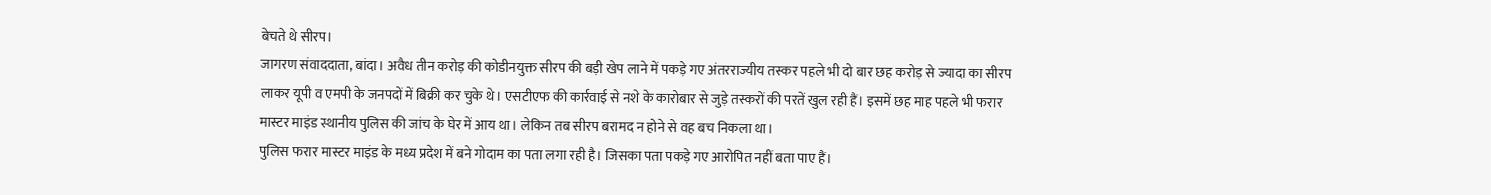बेचते थे सीरप।
जागरण संवाददाता, बांदा। अवैध तीन करोड़ की कोडीनयुक्त सीरप की बड़ी खेप लाने में पकड़े गए अंतरराज्यीय तस्कर पहले भी दो बार छह करोड़ से ज्यादा का सीरप लाकर यूपी व एमपी के जनपदों में बिक्री कर चुके थे। एसटीएफ की कार्रवाई से नशे के कारोबार से जुड़े तस्करों की परतें खुल रही हैं। इसमें छह माह पहले भी फरार मास्टर माइंड स्थानीय पुलिस की जांच के घेर में आय था। लेकिन तब सीरप बरामद न होने से वह बच निकला था।
पुलिस फरार मास्टर माइंड के मध्य प्रदेश में बने गोदाम का पता लगा रही है। जिसका पता पकड़े गए आरोपित नहीं बता पाए हैं।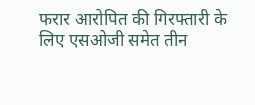फरार आरोपित की गिरफ्तारी के लिए एसओजी समेत तीन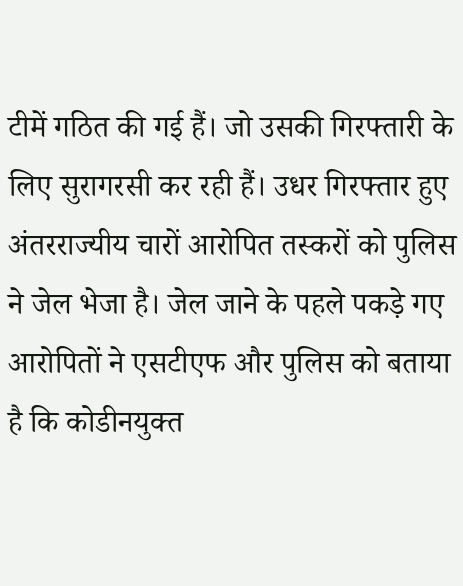टीमें गठित की गई हैं। जो उसकी गिरफ्तारी के लिए सुरागरसी कर रही हैं। उधर गिरफ्तार हुए अंतरराज्यीय चारों आरोपित तस्करों को पुलिस ने जेल भेजा है। जेल जाने के पहले पकड़े गए आरोपितों ने एसटीएफ और पुलिस को बताया है कि कोडीनयुक्त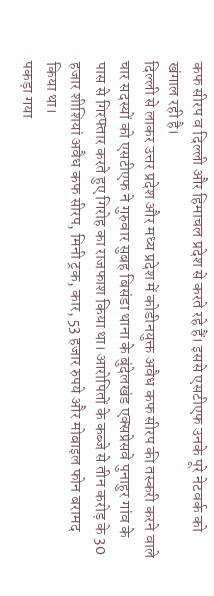कफ सीरप व दिल्ली और हिमाचल प्रदेश से करते रहे हैं। इससे एसटीएफ उनके पूरे नेटवर्क को खंगाल रही है।
दिल्ली से लाकर उत्तर प्रदेश और मध्य प्रदेश में कोडीनयुक्त अवैध कफ सीरप की तस्करी करने वाले चार सदस्यों को एसटीएफ ने गुरुवार सुबह बिसंडा थाना के बुंदेलखंड एक्सप्रेसवे पुनाहुर गांव के पास से गिरफ्तार करते हुए गिरोह का राजफाश किया था। आरोपितों के कब्जे से तीन करोड़ के 30 हजार शीशियां अवैध कफ सीरप, मिनी ट्रक, कार, 53 हजार रुपये और मोबाइल फोन बरामद किया था।
पकड़ा गया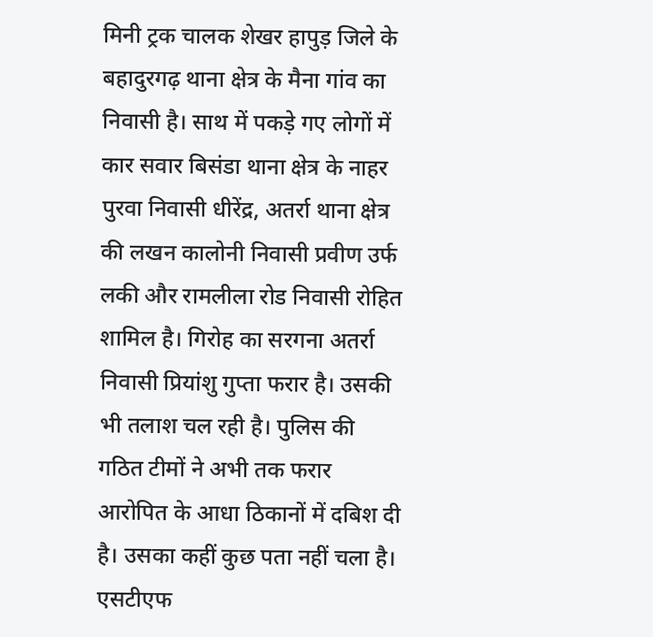मिनी ट्रक चालक शेखर हापुड़ जिले के बहादुरगढ़ थाना क्षेत्र के मैना गांव का निवासी है। साथ में पकड़े गए लोगों में कार सवार बिसंडा थाना क्षेत्र के नाहर पुरवा निवासी धीरेंद्र, अतर्रा थाना क्षेत्र की लखन कालोनी निवासी प्रवीण उर्फ लकी और रामलीला रोड निवासी रोहित शामिल है। गिरोह का सरगना अतर्रा निवासी प्रियांशु गुप्ता फरार है। उसकी भी तलाश चल रही है। पुलिस की गठित टीमों ने अभी तक फरार आरोपित के आधा ठिकानों में दबिश दी है। उसका कहीं कुछ पता नहीं चला है।
एसटीएफ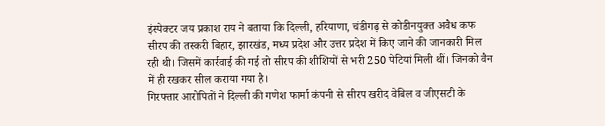इंस्पेक्टर जय प्रकाश राय ने बताया कि दिल्ली, हरियाणा, चंडीगढ़ से कोडीनयुक्त अवैध कफ सीरप की तस्करी बिहार, झारखंड, मध्य प्रदेश और उत्तर प्रदेश में किए जाने की जानकारी मिल रही थी। जिसमें कार्रवाई की गई तो सीरप की शीशियों से भरी 250 पेटियां मिली थीं। जिनको वैन में ही रखकर सील कराया गया है।
गिरफ्तार आरोपितों ने दिल्ली की गणेश फार्मा कंपनी से सीरप खरीद वेबिल व जीएसटी के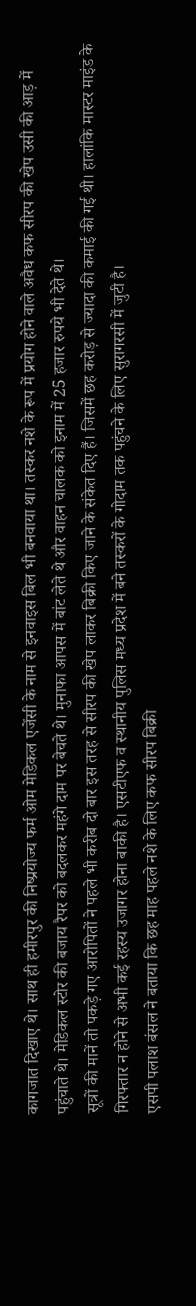कागजात दिखाए थे। साथ ही हमीरपुर की निष्प्रयोज्य फर्म ओम मेडिकल एजेंसी के नाम से इनवाइस बिल भी बनवाया था। तस्कर नशे के रूप में प्रयोग होने वाले अवैध कफ सीरप की खेप उसी की आड़ में पहुंचाते थे। मेडिकल स्टोर की बजाय रैपर को बदलकर महंगे दाम पर बेचते थे। मुनाफा आपस में बांट लेते थे और वाहन चालक को इनाम में 25 हजार रुपये भी देते थे।
सूत्रों की मानें तो पकड़े गए आरोपितों ने पहले भी करीब दो बार इस तरह से सीरप की खेप लाकर बिक्री किए जाने के संकेत दिए हैं। जिसमें छह करोड़ से ज्यादा की कमाई की गई थी। हालांकि मास्टर माइंड के गिरफ्तार न होने से अभी कई रहस्य उजागर होना बाकी है। एसटीएफ व स्थानीय पुलिस मध्य प्रदेश में बने तस्करों के गोदाम तक पहुंचने के लिए सुरागरसी में जुटी है।
एसपी पलाश बंसल ने बताया कि छह माह पहले नशे के लिए कफ सीरप बिक्री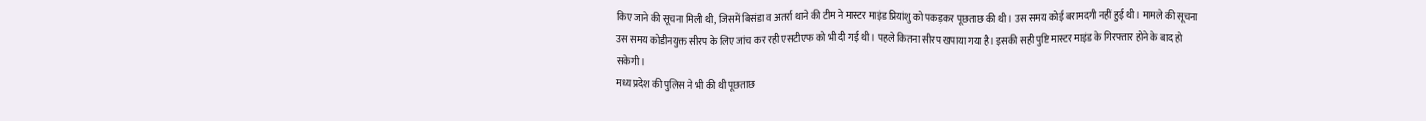किए जाने की सूचना मिली थी, जिसमें बिसंडा व अतर्रा थाने की टीम ने मास्टर माइंड प्रियांशु को पकड़कर पूछताछ की थी। उस समय कोई बरामदगी नहीं हुई थी। मामले की सूचना उस समय कोडीनयुक्त सीरप के लिए जांच कर रही एसटीएफ को भी दी गई थी। पहले कितना सीरप खपाया गया है। इसकी सही पुष्टि मास्टर माइंड के गिरफ्तार होने के बाद हो सकेगी।
मध्य प्रदेश की पुलिस ने भी की थी पूछताछ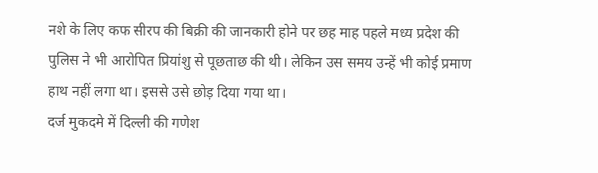नशे के लिए कफ सीरप की बिक्री की जानकारी होने पर छह माह पहले मध्य प्रदेश की पुलिस ने भी आरोपित प्रियांशु से पूछताछ की थी। लेकिन उस समय उन्हें भी कोई प्रमाण हाथ नहीं लगा था। इससे उसे छोड़ दिया गया था।
दर्ज मुकदमे में दिल्ली की गणेश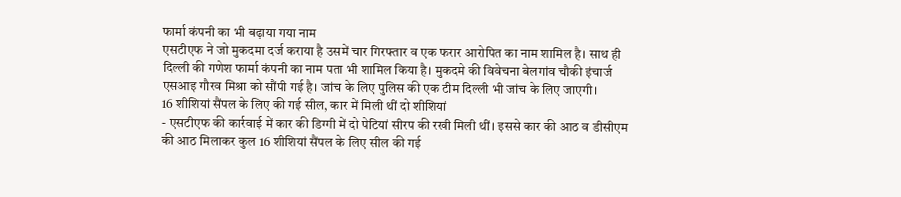फार्मा कंपनी का भी बढ़ाया गया नाम
एसटीएफ ने जो मुकदमा दर्ज कराया है उसमें चार गिरफ्तार व एक फरार आरोपित का नाम शामिल है। साथ ही दिल्ली की गणेश फार्मा कंपनी का नाम पता भी शामिल किया है। मुकदमे की विवेचना बेलगांव चौकी इंचार्ज एसआइ गौरव मिश्रा को सौंपी गई है। जांच के लिए पुलिस की एक टीम दिल्ली भी जांच के लिए जाएगी।
16 शीशियां सैंपल के लिए की गई सील, कार में मिली थीं दो शीशियां
- एसटीएफ की कार्रवाई में कार की डिग्गी में दो पेटियां सीरप की रखी मिली थीं। इससे कार की आठ व डीसीएम की आठ मिलाकर कुल 16 शीशियां सैंपल के लिए सील की गई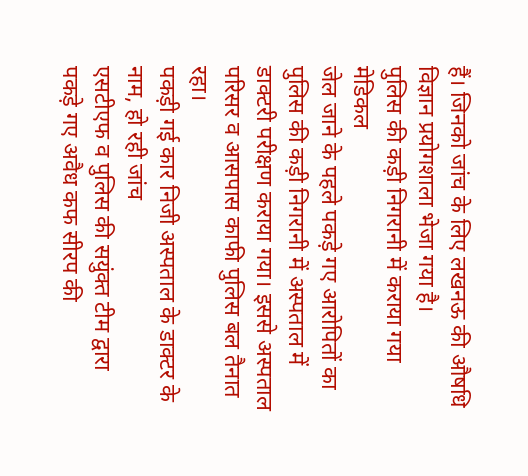हैं। जिनको जांच के लिए लखनऊ की औषधि विज्ञान प्रयोगशाला भेजा गया है।
पुलिस की कड़ी निगरानी में कराया गया मेडिकल
जेल जाने के पहले पकड़े गए आरोपितों का पुलिस की कड़ी निगरानी में अस्पताल में डाक्टरी परीक्षण कराया गया। इससे अस्पताल परिसर व आसपास काफी पुलिस बल तैनात रहा।
पकड़ी गई कार निजी अस्पताल के डाक्टर के नाम, हो रही जांच
एसटीएफ व पुलिस की सयुंक्त टीम द्वारा पकड़े गए अवैध कफ सीरप की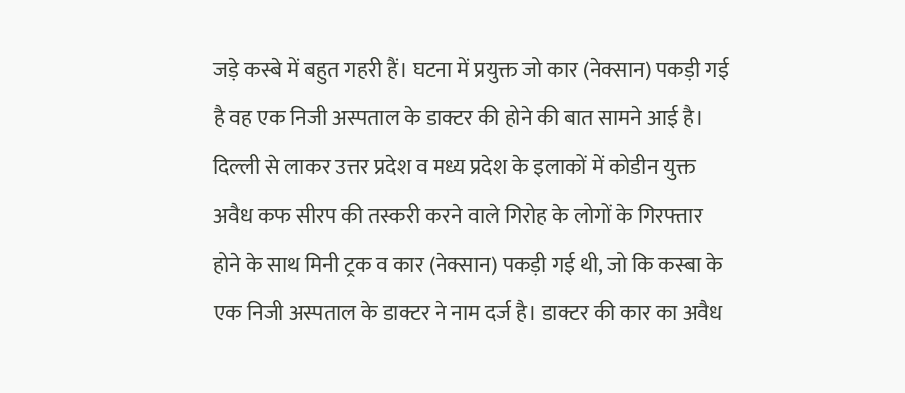जड़े कस्बे में बहुत गहरी हैं। घटना में प्रयुक्त जो कार (नेक्सान) पकड़ी गई है वह एक निजी अस्पताल के डाक्टर की होने की बात सामने आई है। दिल्ली से लाकर उत्तर प्रदेश व मध्य प्रदेश के इलाकों में कोडीन युक्त अवैध कफ सीरप की तस्करी करने वाले गिरोह के लोगों के गिरफ्तार होने के साथ मिनी ट्रक व कार (नेक्सान) पकड़ी गई थी, जो कि कस्बा के एक निजी अस्पताल के डाक्टर ने नाम दर्ज है। डाक्टर की कार का अवैध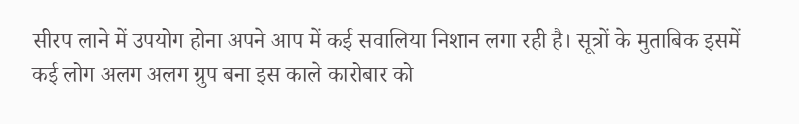सीरप लाने में उपयोग होना अपने आप में कई सवालिया निशान लगा रही है। सूत्रों के मुताबिक इसमें कई लोग अलग अलग ग्रुप बना इस काले कारोबार को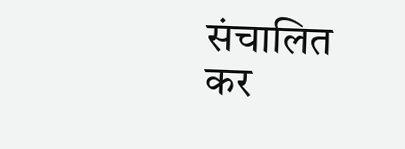संचालित कर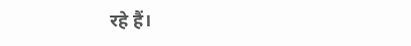रहे हैं।